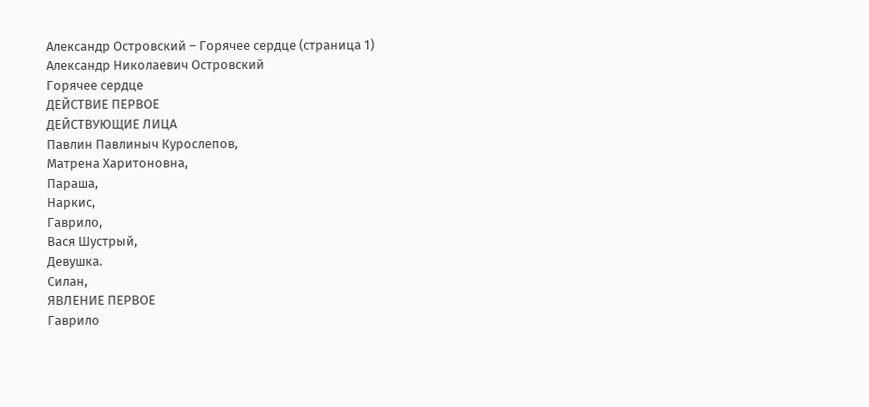Александр Островский – Горячее сердце (страница 1)
Александр Николаевич Островский
Горячее сердце
ДЕЙСТВИЕ ПЕРВОЕ
ДЕЙСТВУЮЩИЕ ЛИЦА
Павлин Павлиныч Курослепов,
Матрена Харитоновна,
Параша,
Наркис,
Гаврило,
Вася Шустрый,
Девушка.
Силан,
ЯВЛЕНИЕ ПЕРВОЕ
Гаврило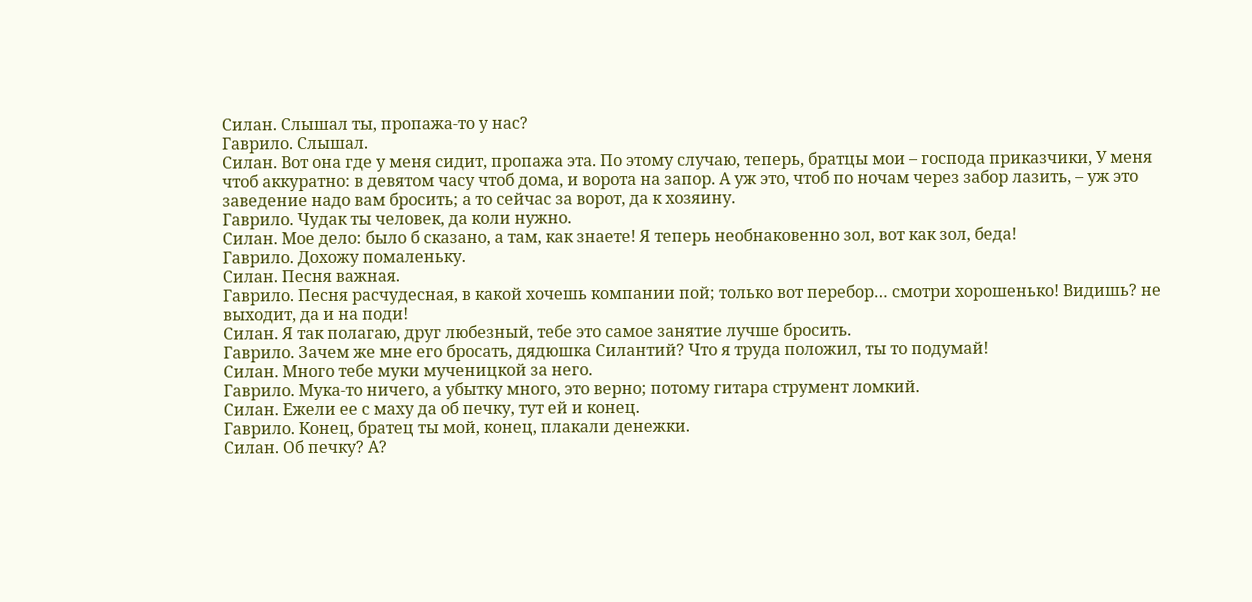Силан. Слышал ты, пропажа-то у нас?
Гаврило. Слышал.
Силан. Вот она где у меня сидит, пропажа эта. По этому случаю, теперь, братцы мои – господа приказчики, У меня чтоб аккуратно: в девятом часу чтоб дома, и ворота на запор. А уж это, чтоб по ночам через забор лазить, – уж это заведение надо вам бросить; а то сейчас за ворот, да к хозяину.
Гаврило. Чудак ты человек, да коли нужно.
Силан. Мое дело: было б сказано, а там, как знаете! Я теперь необнаковенно зол, вот как зол, беда!
Гаврило. Дохожу помаленьку.
Силан. Песня важная.
Гаврило. Песня расчудесная, в какой хочешь компании пой; только вот перебор… смотри хорошенько! Видишь? не выходит, да и на поди!
Силан. Я так полагаю, друг любезный, тебе это самое занятие лучше бросить.
Гаврило. Зачем же мне его бросать, дядюшка Силантий? Что я труда положил, ты то подумай!
Силан. Много тебе муки мученицкой за него.
Гаврило. Мука-то ничего, а убытку много, это верно; потому гитара струмент ломкий.
Силан. Ежели ее с маху да об печку, тут ей и конец.
Гаврило. Конец, братец ты мой, конец, плакали денежки.
Силан. Об печку? А?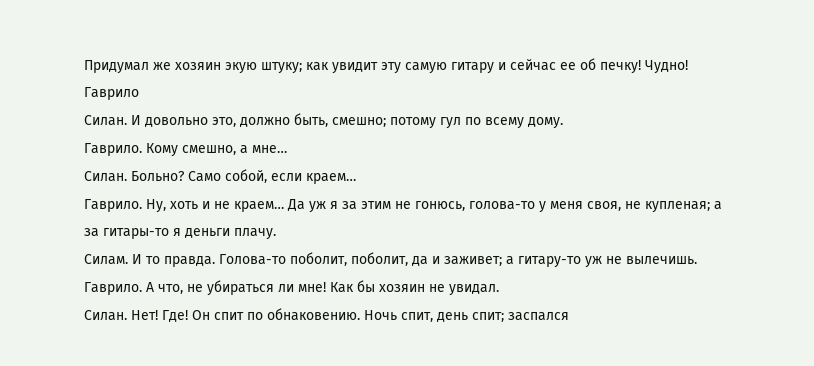Придумал же хозяин экую штуку; как увидит эту самую гитару и сейчас ее об печку! Чудно!
Гаврило
Силан. И довольно это, должно быть, смешно; потому гул по всему дому.
Гаврило. Кому смешно, а мне…
Силан. Больно? Само собой, если краем…
Гаврило. Ну, хоть и не краем… Да уж я за этим не гонюсь, голова-то у меня своя, не купленая; а за гитары-то я деньги плачу.
Силам. И то правда. Голова-то поболит, поболит, да и заживет; а гитару-то уж не вылечишь.
Гаврило. А что, не убираться ли мне! Как бы хозяин не увидал.
Силан. Нет! Где! Он спит по обнаковению. Ночь спит, день спит; заспался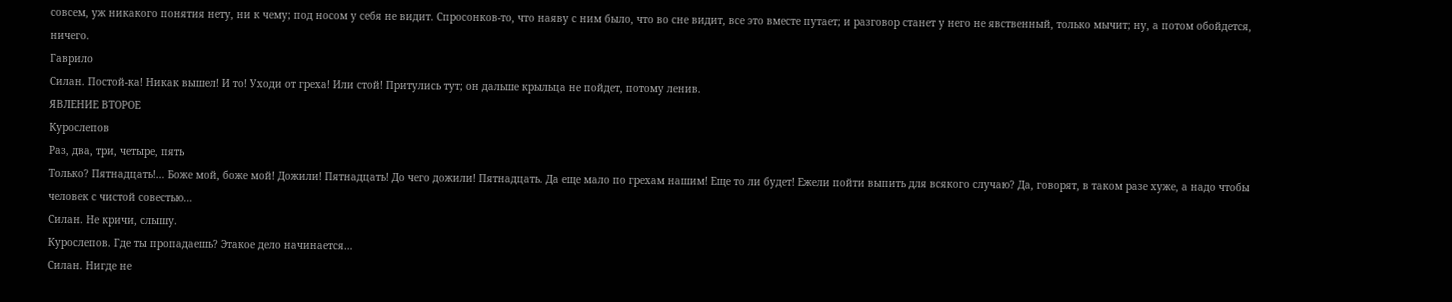совсем, уж никакого понятия нету, ни к чему; под носом у себя не видит. Спросонков-то, что наяву с ним было, что во сне видит, все это вместе путает; и разговор станет у него не явственный, только мычит; ну, а потом обойдется, ничего.
Гаврило
Силан. Постой-ка! Никак вышел! И то! Уходи от греха! Или стой! Притулись тут; он дальше крыльца не пойдет, потому ленив.
ЯВЛЕНИЕ ВТОРОЕ
Курослепов
Раз, два, три, четыре, пять
Только? Пятнадцать!… Боже мой, боже мой! Дожили! Пятнадцать! До чего дожили! Пятнадцать. Да еще мало по грехам нашим! Еще то ли будет! Ежели пойти выпить для всякого случаю? Да, говорят, в таком разе хуже, а надо чтобы человек с чистой совестью…
Силан. Не кричи, слышу.
Курослепов. Где ты пропадаешь? Этакое дело начинается…
Силан. Нигде не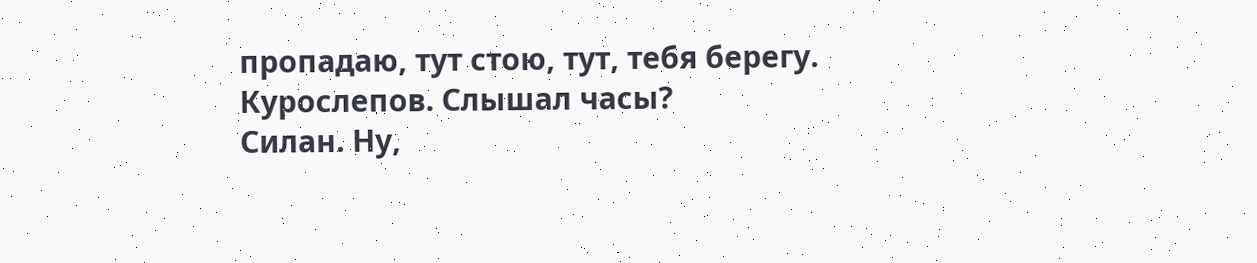пропадаю, тут стою, тут, тебя берегу.
Курослепов. Слышал часы?
Силан. Ну,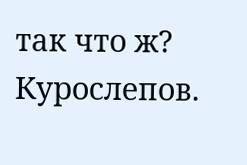так что ж?
Курослепов.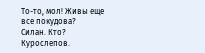То-то, мол! Живы еще все покудова?
Силан. Кто?
Курослепов.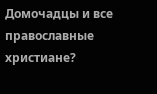Домочадцы и все православные христиане?